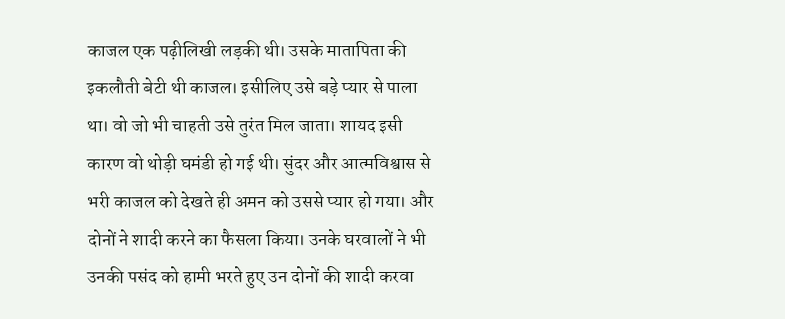काजल एक पढ़ीलिखी लड़की थी। उसके मातापिता की इकलौती बेटी थी काजल। इसीलिए उसे बड़े प्यार से पाला था। वो जो भी चाहती उसे तुरंत मिल जाता। शायद इसी कारण वो थोड़ी घमंडी हो गई थी। सुंदर और आत्मविश्वास से भरी काजल को देखते ही अमन को उससे प्यार हो गया। और दोनों ने शादी करने का फैसला किया। उनके घरवालों ने भी उनकी पसंद को हामी भरते हुए उन दोनों की शादी करवा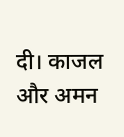दी। काजल और अमन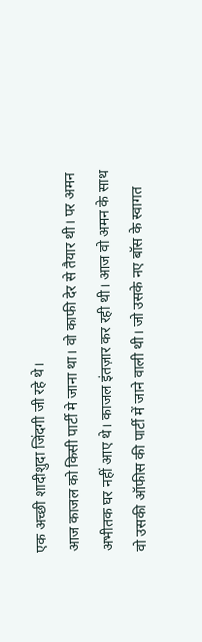एक अच्छी शादीशुदा जिंदगी जी रहे थे।
आज काजल को किसी पार्टी मे जाना था। वो काफी देर से तैयार थी। पर अमन अभीतक घर नहीं आए थे। काजल इंतज़ार कर रही थी। आज वो अमन के साथ वो उसकी ऑफीस की पार्टी में जाने वाली थी। जो उसके नए बॉस के स्वागत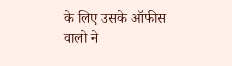के लिए उसके ऑफीस वालो ने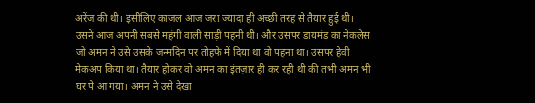अरेंज की थी। इसीलिए काजल आज जरा ज्यादा ही अच्छी तरह से तैयार हुई थी। उसने आज अपनी सबसे महंगी वाली साड़ी पहनी थी। और उसपर डायमंड का नेकलेस जो अमन ने उसे उसके जन्मदिन पर तोहफे में दिया था वो पहना था। उसपर हेवी मेकअप किया था। तैयार होकर वो अमन का इंतज़ार ही कर रही थी की तभी अमन भी घर पे आ गया। अमन ने उसे देखा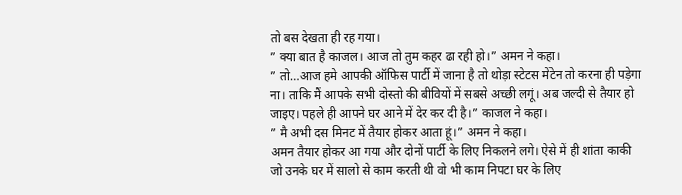तो बस देखता ही रह गया।
” क्या बात है काजल। आज तो तुम कहर ढा रही हो।” अमन ने कहा।
” तो…आज हमे आपकी ऑफिस पार्टी में जाना है तो थोड़ा स्टेटस मेंटेन तो करना ही पड़ेगा ना। ताकि मैं आपके सभी दोस्तो की बीवियों में सबसे अच्छी लगूं। अब जल्दी से तैयार हो जाइए। पहले ही आपने घर आने में देर कर दी है।” काजल ने कहा।
” मै अभी दस मिनट में तैयार होकर आता हूं।” अमन ने कहा।
अमन तैयार होकर आ गया और दोनों पार्टी के लिए निकलने लगे। ऐसे में ही शांता काकी जो उनके घर में सालो से काम करती थी वो भी काम निपटा घर के लिए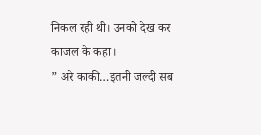निकल रही थी। उनको देख कर काजल के कहा।
” अरे काकी…इतनी जल्दी सब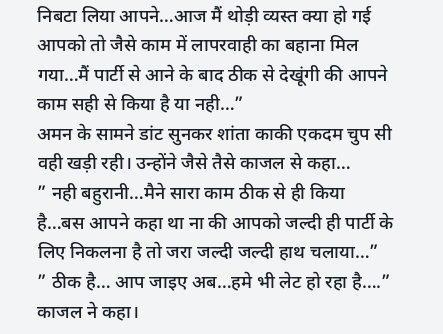निबटा लिया आपने…आज मैं थोड़ी व्यस्त क्या हो गई आपको तो जैसे काम में लापरवाही का बहाना मिल गया…मैं पार्टी से आने के बाद ठीक से देखूंगी की आपने काम सही से किया है या नही…”
अमन के सामने डांट सुनकर शांता काकी एकदम चुप सी वही खड़ी रही। उन्होंने जैसे तैसे काजल से कहा…
” नही बहुरानी…मैने सारा काम ठीक से ही किया है…बस आपने कहा था ना की आपको जल्दी ही पार्टी के लिए निकलना है तो जरा जल्दी जल्दी हाथ चलाया…”
” ठीक है… आप जाइए अब…हमे भी लेट हो रहा है….”
काजल ने कहा।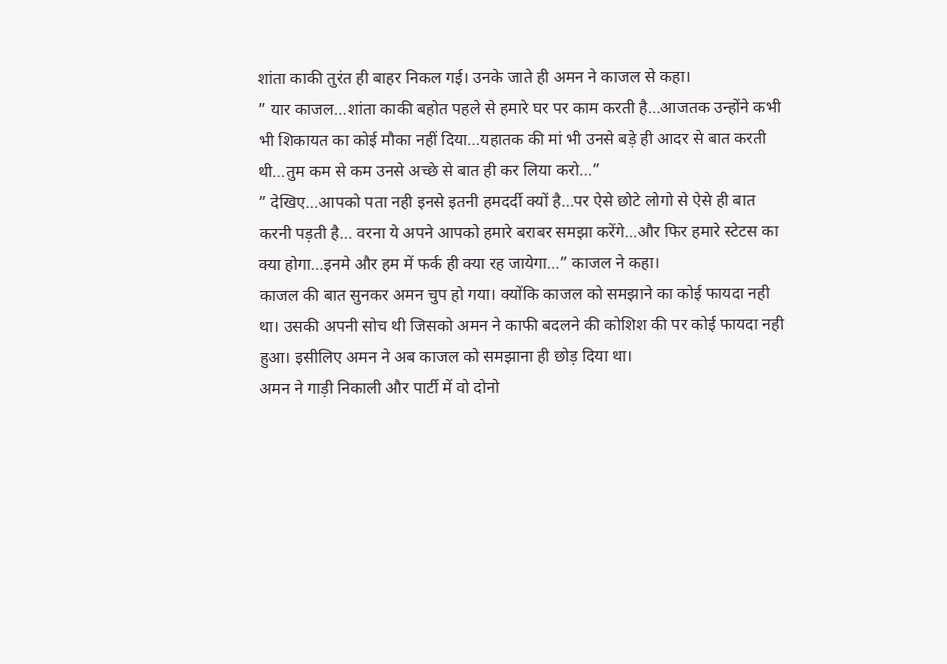शांता काकी तुरंत ही बाहर निकल गई। उनके जाते ही अमन ने काजल से कहा।
” यार काजल…शांता काकी बहोत पहले से हमारे घर पर काम करती है…आजतक उन्होंने कभी भी शिकायत का कोई मौका नहीं दिया…यहातक की मां भी उनसे बड़े ही आदर से बात करती थी…तुम कम से कम उनसे अच्छे से बात ही कर लिया करो…”
” देखिए…आपको पता नही इनसे इतनी हमदर्दी क्यों है…पर ऐसे छोटे लोगो से ऐसे ही बात करनी पड़ती है… वरना ये अपने आपको हमारे बराबर समझा करेंगे…और फिर हमारे स्टेटस का क्या होगा…इनमे और हम में फर्क ही क्या रह जायेगा…” काजल ने कहा।
काजल की बात सुनकर अमन चुप हो गया। क्योंकि काजल को समझाने का कोई फायदा नही था। उसकी अपनी सोच थी जिसको अमन ने काफी बदलने की कोशिश की पर कोई फायदा नही हुआ। इसीलिए अमन ने अब काजल को समझाना ही छोड़ दिया था।
अमन ने गाड़ी निकाली और पार्टी में वो दोनो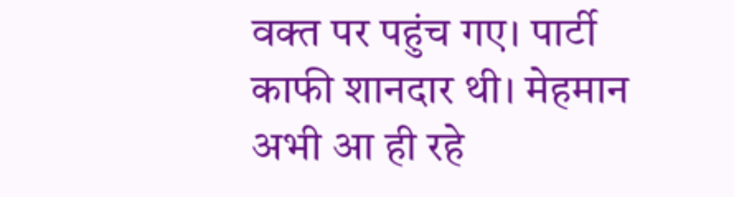वक्त पर पहुंच गए। पार्टी काफी शानदार थी। मेहमान अभी आ ही रहे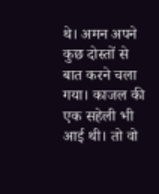थे। अमन अपने कुछ दोस्तों से बात करने चला गया। काजल की एक सहेली भी आई थी। तो वो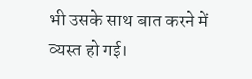भी उसके साथ बात करने में व्यस्त हो गई।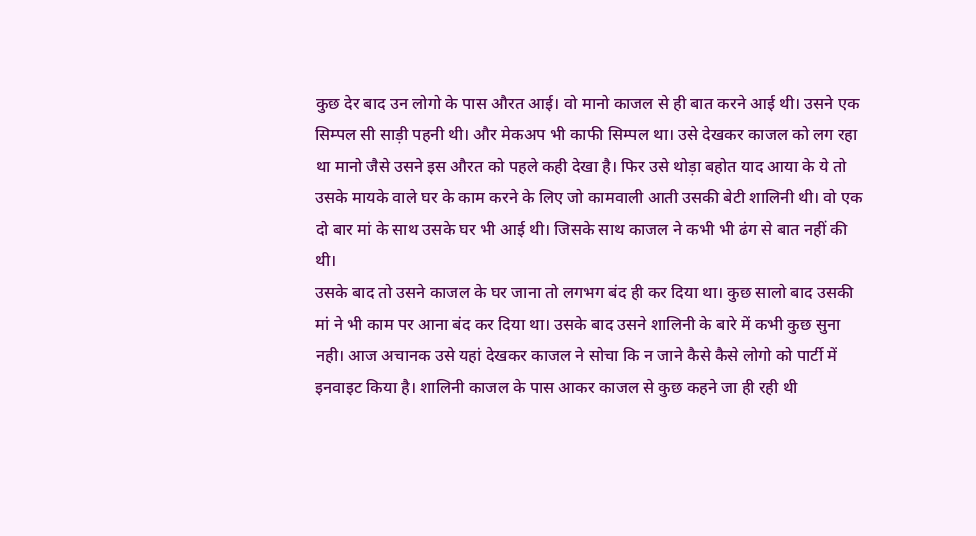कुछ देर बाद उन लोगो के पास औरत आई। वो मानो काजल से ही बात करने आई थी। उसने एक सिम्पल सी साड़ी पहनी थी। और मेकअप भी काफी सिम्पल था। उसे देखकर काजल को लग रहा था मानो जैसे उसने इस औरत को पहले कही देखा है। फिर उसे थोड़ा बहोत याद आया के ये तो उसके मायके वाले घर के काम करने के लिए जो कामवाली आती उसकी बेटी शालिनी थी। वो एक दो बार मां के साथ उसके घर भी आई थी। जिसके साथ काजल ने कभी भी ढंग से बात नहीं की थी।
उसके बाद तो उसने काजल के घर जाना तो लगभग बंद ही कर दिया था। कुछ सालो बाद उसकी मां ने भी काम पर आना बंद कर दिया था। उसके बाद उसने शालिनी के बारे में कभी कुछ सुना नही। आज अचानक उसे यहां देखकर काजल ने सोचा कि न जाने कैसे कैसे लोगो को पार्टी में इनवाइट किया है। शालिनी काजल के पास आकर काजल से कुछ कहने जा ही रही थी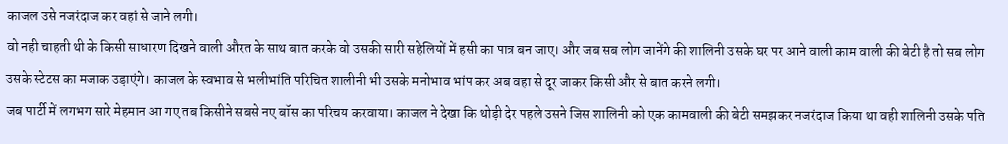काजल उसे नजरंदाज कर वहां से जाने लगी।
वो नही चाहती थी के किसी साधारण दिखने वाली औरत के साथ बात करके वो उसकी सारी सहेलियों में हसी का पात्र बन जाए। और जब सब लोग जानेंगे की शालिनी उसके घर पर आने वाली काम वाली की बेटी है तो सब लोग उसके स्टेटस का मजाक उड़ाएंगे। काजल के स्वभाव से भलीभांति परिचित शालीनी भी उसके मनोभाव भांप कर अब वहा से दूर जाकर किसी और से बात करने लगी।
जब पार्टी में लगभग सारे मेहमान आ गए तब किसीने सबसे नए बॉस का परिचय करवाया। काजल ने देखा कि थोड़ी देर पहले उसने जिस शालिनी को एक कामवाली की बेटी समझकर नजरंदाज किया था वही शालिनी उसके पति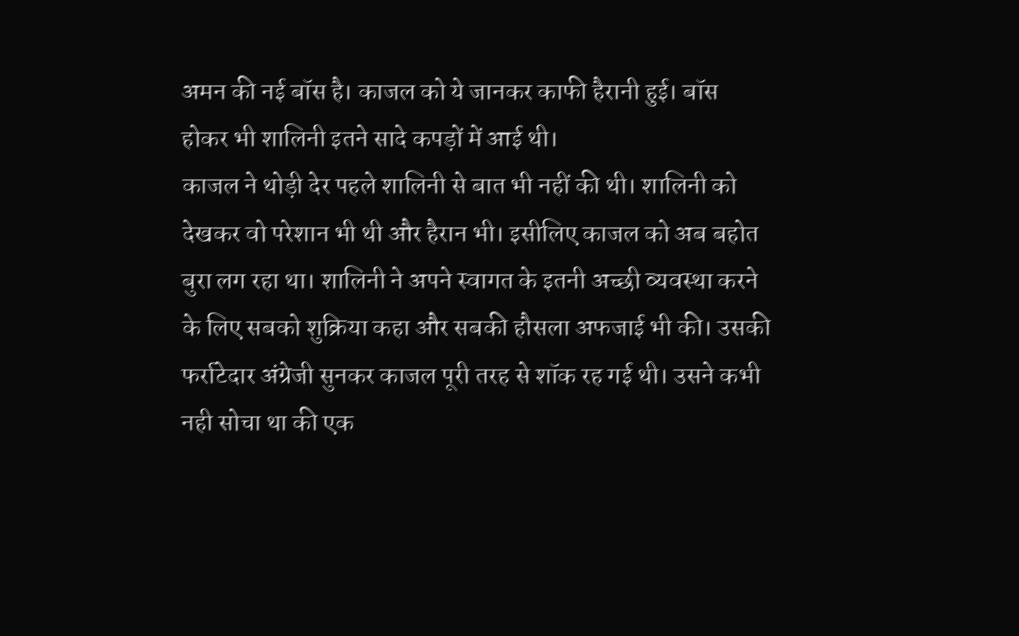अमन की नई बॉस है। काजल को ये जानकर काफी हैरानी हुई। बॉस होकर भी शालिनी इतने सादे कपड़ों में आई थी।
काजल ने थोड़ी देर पहले शालिनी से बात भी नहीं की थी। शालिनी को देखकर वो परेशान भी थी और हैरान भी। इसीलिए काजल को अब बहोत बुरा लग रहा था। शालिनी ने अपने स्वागत के इतनी अच्छी व्यवस्था करने के लिए सबको शुक्रिया कहा और सबकी हौसला अफजाई भी की। उसकी फर्राटेदार अंग्रेजी सुनकर काजल पूरी तरह से शॉक रह गई थी। उसने कभी नही सोचा था की एक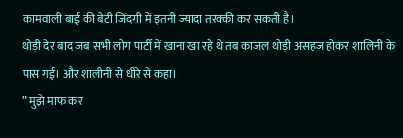कामवाली बाई की बेटी जिंदगी में इतनी ज्यादा तरक्की कर सकती है।
थोड़ी देर बाद जब सभी लोग पार्टी में खाना खा रहे थे तब काजल थोड़ी असहज होकर शालिनी के पास गई। और शालीनी से धीरे से कहा।
” मुझे माफ कर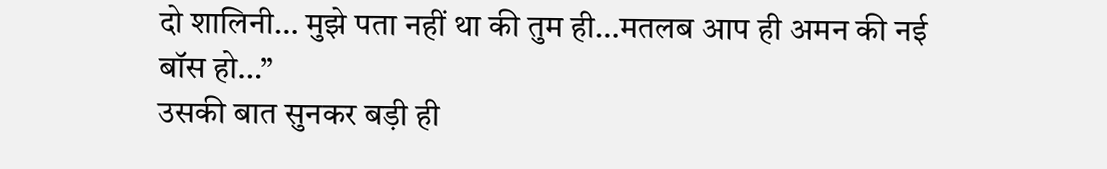दो शालिनी… मुझे पता नहीं था की तुम ही…मतलब आप ही अमन की नई बॉस हो…”
उसकी बात सुनकर बड़ी ही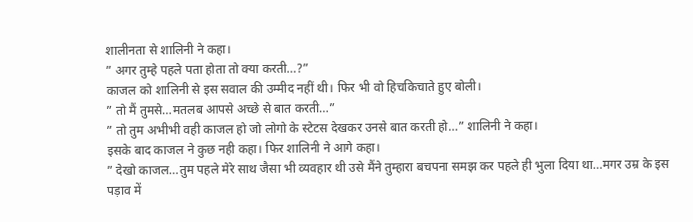शालीनता से शालिनी ने कहा।
” अगर तुम्हे पहले पता होता तो क्या करती…?”
काजल को शालिनी से इस सवाल की उम्मीद नहीं थी। फिर भी वो हिचकिचाते हुए बोली।
” तो मैं तुमसे…मतलब आपसे अच्छे से बात करती…”
” तो तुम अभीभी वही काजल हो जो लोगो के स्टेटस देखकर उनसे बात करती हो…” शालिनी ने कहा।
इसके बाद काजल ने कुछ नही कहा। फिर शालिनी ने आगे कहा।
” देखो काजल…तुम पहले मेरे साथ जैसा भी व्यवहार थी उसे मैंने तुम्हारा बचपना समझ कर पहले ही भुला दिया था…मगर उम्र के इस पड़ाव में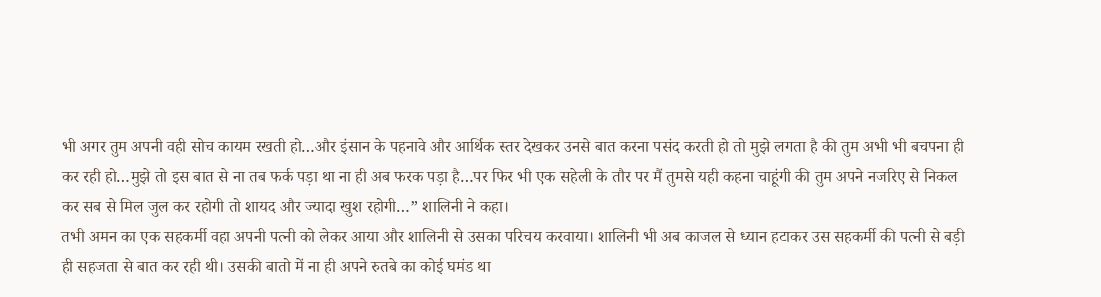भी अगर तुम अपनी वही सोच कायम रखती हो…और इंसान के पहनावे और आर्थिक स्तर देखकर उनसे बात करना पसंद करती हो तो मुझे लगता है की तुम अभी भी बचपना ही कर रही हो…मुझे तो इस बात से ना तब फर्क पड़ा था ना ही अब फरक पड़ा है…पर फिर भी एक सहेली के तौर पर मैं तुमसे यही कहना चाहूंगी की तुम अपने नजरिए से निकल कर सब से मिल जुल कर रहोगी तो शायद और ज्यादा खुश रहोगी…” शालिनी ने कहा।
तभी अमन का एक सहकर्मी वहा अपनी पत्नी को लेकर आया और शालिनी से उसका परिचय करवाया। शालिनी भी अब काजल से ध्यान हटाकर उस सहकर्मी की पत्नी से बड़ी ही सहजता से बात कर रही थी। उसकी बातो में ना ही अपने रुतबे का कोई घमंड था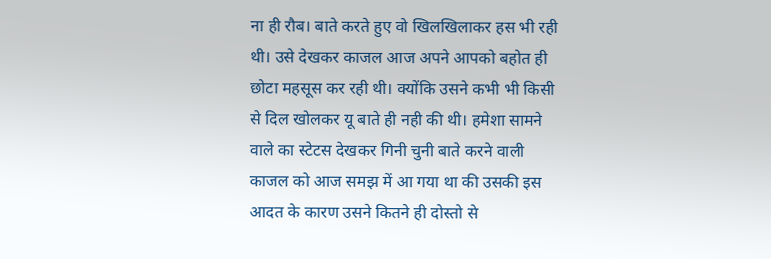ना ही रौब। बाते करते हुए वो खिलखिलाकर हस भी रही थी। उसे देखकर काजल आज अपने आपको बहोत ही छोटा महसूस कर रही थी। क्योंकि उसने कभी भी किसी से दिल खोलकर यू बाते ही नही की थी। हमेशा सामने वाले का स्टेटस देखकर गिनी चुनी बाते करने वाली काजल को आज समझ में आ गया था की उसकी इस आदत के कारण उसने कितने ही दोस्तो से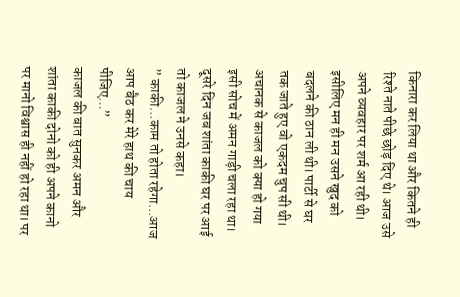किनारा कर लिया था और कितने ही रिश्ते नाते पीछे छोड़ दिए थे। आज उसे अपने व्यवहार पर शर्म आ रही थी। इसीलिए मन ही मन उसने खुद को बदलने की ठान ली थी। पार्टी से घर तक जाते हुए वो एकदम चुप सी थी। अचानक से काजल को क्या हो गया इसी सोच में अमन गाड़ी चला रहा था।
दूसरे दिन जब शांता काकी घर पर आई तो काजल ने उनसे कहा।
” काकी…काम तो होता रहेगा…आज आप बैठ कर मेरे हाथ की चाय पीजिए…”
काजल की बात सुनकर अमन और शांता काकी दोनो को ही अपने कानो पर मानो विश्वास ही नहीं हो रहा था। पर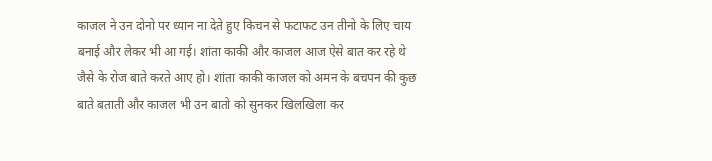काजल ने उन दोनो पर ध्यान ना देते हुए किचन से फटाफट उन तीनो के लिए चाय बनाई और लेकर भी आ गई। शांता काकी और काजल आज ऐसे बात कर रहे थे जैसे के रोज बाते करते आए हो। शांता काकी काजल को अमन के बचपन की कुछ बाते बताती और काजल भी उन बातो को सुनकर खिलखिला कर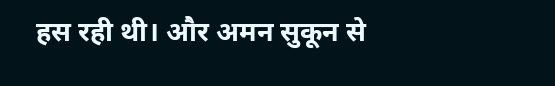हस रही थी। और अमन सुकून से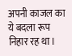अपनी काजल का ये बदला रूप निहार रह था।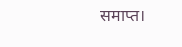समाप्त।